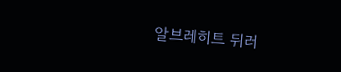알브레히트 뒤러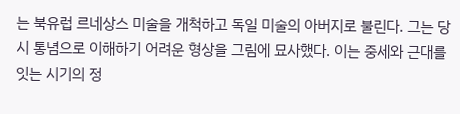는 북유럽 르네상스 미술을 개척하고 독일 미술의 아버지로 불린다. 그는 당시 통념으로 이해하기 어려운 형상을 그림에 묘사했다. 이는 중세와 근대를 잇는 시기의 정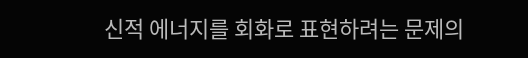신적 에너지를 회화로 표현하려는 문제의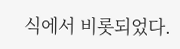식에서 비롯되었다.